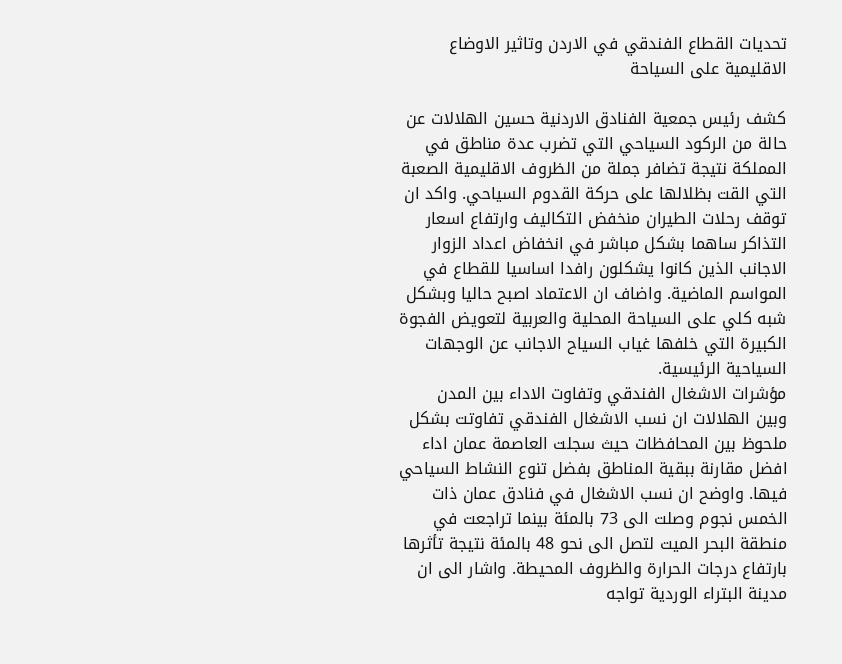تحديات القطاع الفندقي في الاردن وتاثير الاوضاع الاقليمية على السياحة

كشف رئيس جمعية الفنادق الاردنية حسين الهلالات عن حالة من الركود السياحي التي تضرب عدة مناطق في المملكة نتيجة تضافر جملة من الظروف الاقليمية الصعبة التي القت بظلالها على حركة القدوم السياحي. واكد ان توقف رحلات الطيران منخفض التكاليف وارتفاع اسعار التذاكر ساهما بشكل مباشر في انخفاض اعداد الزوار الاجانب الذين كانوا يشكلون رافدا اساسيا للقطاع في المواسم الماضية. واضاف ان الاعتماد اصبح حاليا وبشكل شبه كلي على السياحة المحلية والعربية لتعويض الفجوة الكبيرة التي خلفها غياب السياح الاجانب عن الوجهات السياحية الرئيسية.
مؤشرات الاشغال الفندقي وتفاوت الاداء بين المدن
وبين الهلالات ان نسب الاشغال الفندقي تفاوتت بشكل ملحوظ بين المحافظات حيث سجلت العاصمة عمان اداء افضل مقارنة ببقية المناطق بفضل تنوع النشاط السياحي فيها. واوضح ان نسب الاشغال في فنادق عمان ذات الخمس نجوم وصلت الى 73 بالمئة بينما تراجعت في منطقة البحر الميت لتصل الى نحو 48 بالمئة نتيجة تأثرها بارتفاع درجات الحرارة والظروف المحيطة. واشار الى ان مدينة البتراء الوردية تواجه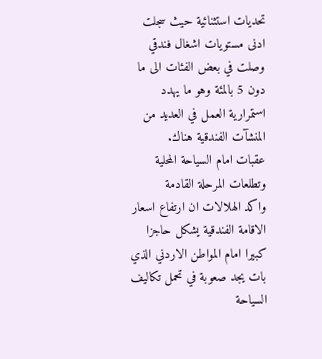تحديات استثنائية حيث سجلت ادنى مستويات اشغال فندقي وصلت في بعض الفئات الى ما دون 5 بالمئة وهو ما يهدد استمرارية العمل في العديد من المنشآت الفندقية هناك.
عقبات امام السياحة المحلية وتطلعات المرحلة القادمة
واكد الهلالات ان ارتفاع اسعار الاقامة الفندقية يشكل حاجزا كبيرا امام المواطن الاردني الذي بات يجد صعوبة في تحمل تكاليف السياحة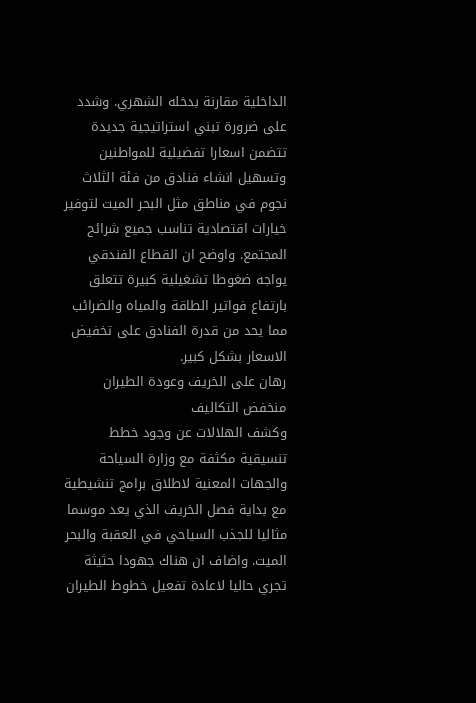الداخلية مقارنة بدخله الشهري. وشدد على ضرورة تبني استراتيجية جديدة تتضمن اسعارا تفضيلية للمواطنين وتسهيل انشاء فنادق من فئة الثلاث نجوم في مناطق مثل البحر الميت لتوفير خيارات اقتصادية تناسب جميع شرائح المجتمع. واوضح ان القطاع الفندقي يواجه ضغوطا تشغيلية كبيرة تتعلق بارتفاع فواتير الطاقة والمياه والضرائب مما يحد من قدرة الفنادق على تخفيض الاسعار بشكل كبير.
رهان على الخريف وعودة الطيران منخفض التكاليف
وكشف الهلالات عن وجود خطط تنسيقية مكثفة مع وزارة السياحة والجهات المعنية لاطلاق برامج تنشيطية مع بداية فصل الخريف الذي يعد موسما مثاليا للجذب السياحي في العقبة والبحر الميت. واضاف ان هناك جهودا حثيثة تجري حاليا لاعادة تفعيل خطوط الطيران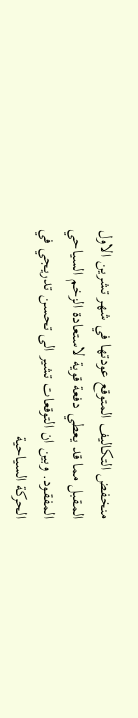منخفض التكاليف المتوقع عودتها في شهر تشرين الاول المقبل مما قد يعطي دفعة قوية لاستعادة الزخم السياحي المفقود. وبين ان التوقعات تشير الى تحسن تدريجي في الحركة السياحية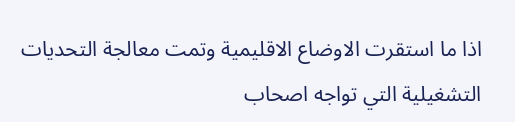اذا ما استقرت الاوضاع الاقليمية وتمت معالجة التحديات التشغيلية التي تواجه اصحاب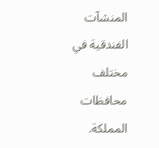المنشآت الفندقية في مختلف محافظات المملكة.